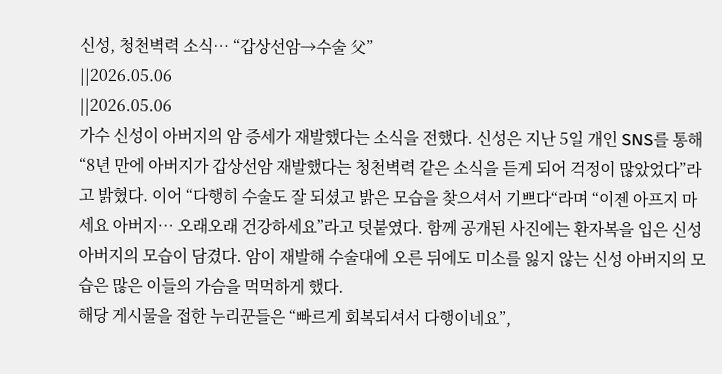신성, 청천벽력 소식… “갑상선암→수술 父”
||2026.05.06
||2026.05.06
가수 신성이 아버지의 암 증세가 재발했다는 소식을 전했다. 신성은 지난 5일 개인 SNS를 통해 “8년 만에 아버지가 갑상선암 재발했다는 청천벽력 같은 소식을 듣게 되어 걱정이 많았었다”라고 밝혔다. 이어 “다행히 수술도 잘 되셨고 밝은 모습을 찾으셔서 기쁘다“라며 “이젠 아프지 마세요 아버지… 오래오래 건강하세요”라고 덧붙였다. 함께 공개된 사진에는 환자복을 입은 신성 아버지의 모습이 담겼다. 암이 재발해 수술대에 오른 뒤에도 미소를 잃지 않는 신성 아버지의 모습은 많은 이들의 가슴을 먹먹하게 했다.
해당 게시물을 접한 누리꾼들은 “빠르게 회복되셔서 다행이네요”,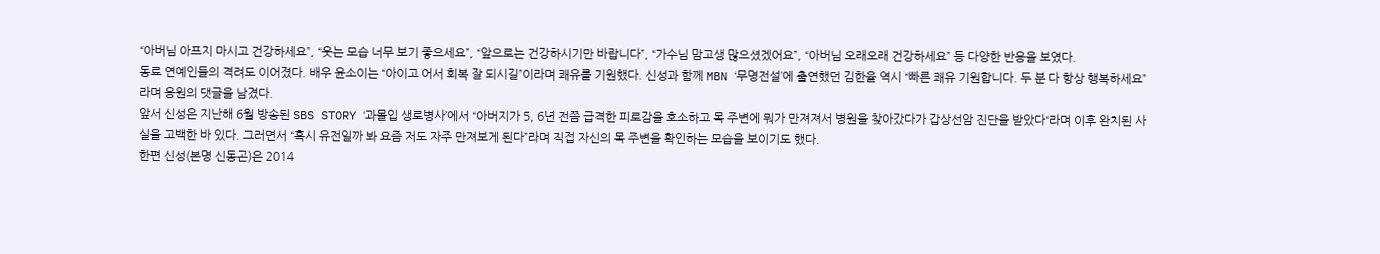“아버님 아프지 마시고 건강하세요”, “웃는 모습 너무 보기 좋으세요”, “앞으로는 건강하시기만 바랍니다”, “가수님 맘고생 많으셨겠어요”, “아버님 오래오래 건강하세요” 등 다양한 반응을 보였다.
동료 연예인들의 격려도 이어졌다. 배우 윤소이는 “아이고 어서 회복 잘 되시길”이라며 쾌유를 기원했다. 신성과 함께 MBN ‘무명전설’에 출연했던 김한율 역시 “빠른 쾌유 기원합니다. 두 분 다 항상 행복하세요”라며 응원의 댓글을 남겼다.
앞서 신성은 지난해 6월 방송된 SBS STORY ‘과몰입 생로병사’에서 “아버지가 5, 6년 전쯤 급격한 피로감을 호소하고 목 주변에 뭐가 만져져서 병원을 찾아갔다가 갑상선암 진단을 받았다“라며 이후 완치된 사실을 고백한 바 있다. 그러면서 “혹시 유전일까 봐 요즘 저도 자주 만져보게 된다”라며 직접 자신의 목 주변을 확인하는 모습을 보이기도 했다.
한편 신성(본명 신동곤)은 2014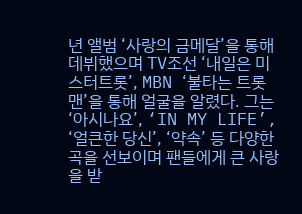년 앨범 ‘사랑의 금메달’을 통해 데뷔했으며 TV조선 ‘내일은 미스터트롯’, MBN ‘불타는 트롯맨’을 통해 얼굴을 알렸다. 그는 ‘아시나요’, ‘IN MY LIFE’, ‘얼큰한 당신’, ‘약속’ 등 다양한 곡을 선보이며 팬들에게 큰 사랑을 받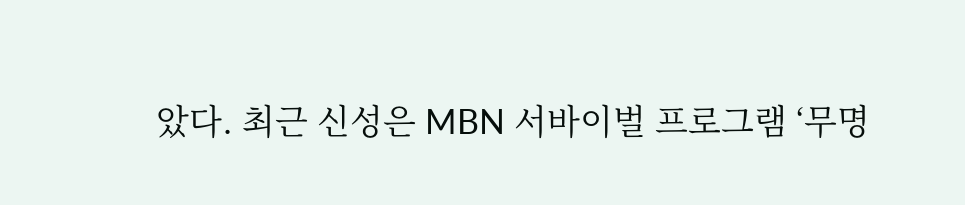았다. 최근 신성은 MBN 서바이벌 프로그램 ‘무명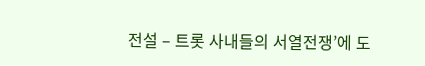전설 – 트롯 사내들의 서열전쟁’에 도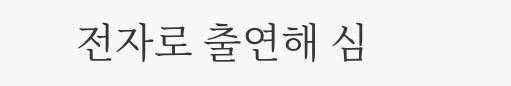전자로 출연해 심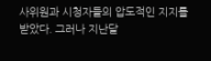사위원과 시청자들의 압도적인 지지를 받았다. 그러나 지난달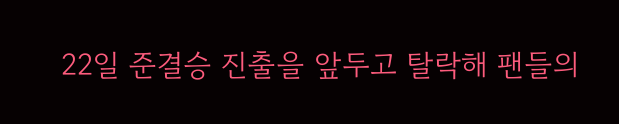22일 준결승 진출을 앞두고 탈락해 팬들의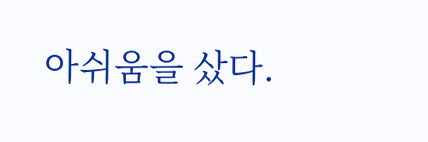아쉬움을 샀다.